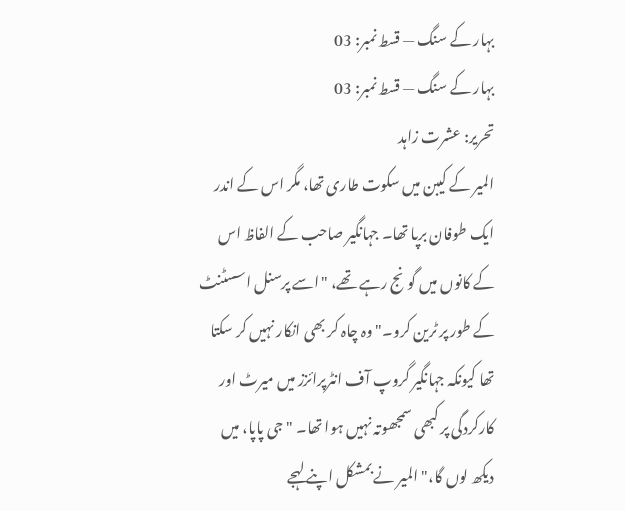بہار کے سنگ — قسط نمبر: 03
بہار کے سنگ — قسط نمبر: 03
تحریر: عشرت زاہد
المیر کے کیبن میں سکوت طاری تھا، مگر اس کے اندر ایک طوفان برپا تھا۔ جہانگیر صاحب کے الفاظ اس کے کانوں میں گونج رہے تھے، "اسے پرسنل اسسٹنٹ کے طور پر ٹرین کرو۔" وہ چاہ کر بھی انکار نہیں کر سکتا تھا کیونکہ جہانگیر گروپ آف انٹرپرائزز میں میرٹ اور کارکردگی پر کبھی سمجھوتہ نہیں ہوا تھا۔ "جی پاپا، میں دیکھ لوں گا،" المیر نے بمشکل اپنے لہجے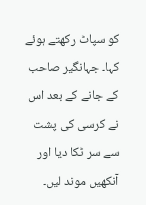کو سپاٹ رکھتے ہوئے کہا۔ جہانگیر صاحب کے جانے کے بعد اس نے کرسی کی پشت سے سر ٹکا دیا اور آنکھیں موند لیں۔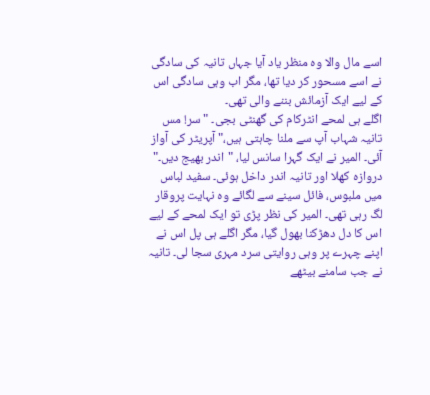اسے مال والا وہ منظر یاد آیا جہاں تانیہ کی سادگی نے اسے مسحور کر دیا تھا، مگر اب وہی سادگی اس کے لیے ایک آزمائش بننے والی تھی۔
اگلے ہی لمحے انٹرکام کی گھنٹی بجی۔ "سر! مس تانیہ شہاب آپ سے ملنا چاہتی ہیں،" آپریٹر کی آواز آئی۔ المیر نے ایک گہرا سانس لیا، "اندر بھیج دیں۔" دروازہ کھلا اور تانیہ اندر داخل ہوئی۔ سفید لباس میں ملبوس، فائل سینے سے لگائے وہ نہایت پروقار لگ رہی تھی۔ المیر کی نظر پڑی تو ایک لمحے کے لیے اس کا دل دھڑکنا بھول گیا، مگر اگلے ہی پل اس نے اپنے چہرے پر وہی روایتی سرد مہری سجا لی۔ تانیہ نے جب سامنے بیٹھے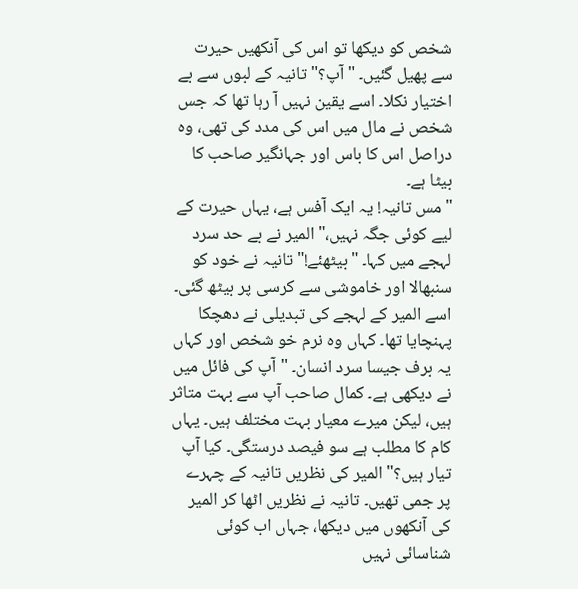شخص کو دیکھا تو اس کی آنکھیں حیرت سے پھیل گئیں۔ "آپ؟" تانیہ کے لبوں سے بے اختیار نکلا۔ اسے یقین نہیں آ رہا تھا کہ جس شخص نے مال میں اس کی مدد کی تھی، وہ دراصل اس کا باس اور جہانگیر صاحب کا بیٹا ہے۔
"مس تانیہ! یہ ایک آفس ہے، یہاں حیرت کے لیے کوئی جگہ نہیں،" المیر نے بے حد سرد لہجے میں کہا۔ "بیٹھئے!" تانیہ نے خود کو سنبھالا اور خاموشی سے کرسی پر بیٹھ گئی۔ اسے المیر کے لہجے کی تبدیلی نے دھچکا پہنچایا تھا۔ کہاں وہ نرم خو شخص اور کہاں یہ برف جیسا سرد انسان۔ "آپ کی فائل میں نے دیکھی ہے۔ کمال صاحب آپ سے بہت متاثر ہیں، لیکن میرے معیار بہت مختلف ہیں۔ یہاں کام کا مطلب ہے سو فیصد درستگی۔ کیا آپ تیار ہیں؟" المیر کی نظریں تانیہ کے چہرے پر جمی تھیں۔ تانیہ نے نظریں اٹھا کر المیر کی آنکھوں میں دیکھا، جہاں اب کوئی شناسائی نہیں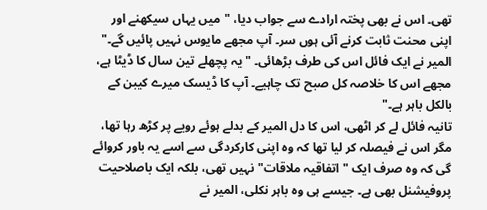تھی۔ اس نے بھی پختہ ارادے سے جواب دیا، "میں یہاں سیکھنے اور اپنی محنت ثابت کرنے آئی ہوں سر۔ آپ مجھے مایوس نہیں پائیں گے۔" المیر نے ایک فائل اس کی طرف بڑھائی۔ "یہ پچھلے تین سال کا ڈیٹا ہے، مجھے اس کا خلاصہ کل صبح تک چاہیے۔ آپ کا ڈیسک میرے کیبن کے بالکل باہر ہے۔"
تانیہ فائل لے کر اٹھی، اس کا دل المیر کے بدلے ہوئے رویے پر کڑھ رہا تھا، مگر اس نے فیصلہ کر لیا تھا کہ وہ اپنی کارکردگی سے اسے یہ باور کروائے گی کہ وہ صرف ایک "اتفاقیہ ملاقات" نہیں تھی، بلکہ ایک باصلاحیت پروفیشنل بھی ہے۔ جیسے ہی وہ باہر نکلی، المیر نے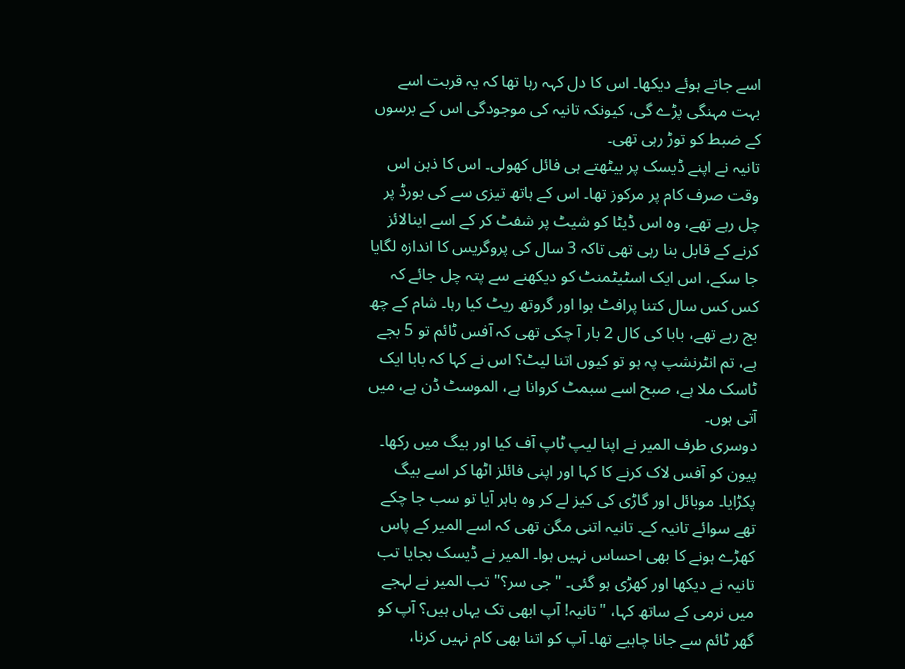اسے جاتے ہوئے دیکھا۔ اس کا دل کہہ رہا تھا کہ یہ قربت اسے بہت مہنگی پڑے گی، کیونکہ تانیہ کی موجودگی اس کے برسوں کے ضبط کو توڑ رہی تھی۔
تانیہ نے اپنے ڈیسک پر بیٹھتے ہی فائل کھولی۔ اس کا ذہن اس وقت صرف کام پر مرکوز تھا۔ اس کے ہاتھ تیزی سے کی بورڈ پر چل رہے تھے، وہ اس ڈیٹا کو شیٹ پر شفٹ کر کے اسے اینالائز کرنے کے قابل بنا رہی تھی تاکہ 3 سال کی پروگریس کا اندازہ لگایا جا سکے، اس ایک اسٹیٹمنٹ کو دیکھنے سے پتہ چل جائے کہ کس کس سال کتنا پرافٹ ہوا اور گروتھ ریٹ کیا رہا۔ شام کے چھ بج رہے تھے، بابا کی کال 2 بار آ چکی تھی کہ آفس ٹائم تو 5 بجے ہے، تم انٹرنشپ پہ ہو تو کیوں اتنا لیٹ؟ اس نے کہا کہ بابا ایک ٹاسک ملا ہے، صبح اسے سبمٹ کروانا ہے، الموسٹ ڈن ہے، میں آتی ہوں۔
دوسری طرف المیر نے اپنا لیپ ٹاپ آف کیا اور بیگ میں رکھا۔ پیون کو آفس لاک کرنے کا کہا اور اپنی فائلز اٹھا کر اسے بیگ پکڑایا۔ موبائل اور گاڑی کی کیز لے کر وہ باہر آیا تو سب جا چکے تھے سوائے تانیہ کے۔ تانیہ اتنی مگن تھی کہ اسے المیر کے پاس کھڑے ہونے کا بھی احساس نہیں ہوا۔ المیر نے ڈیسک بجایا تب تانیہ نے دیکھا اور کھڑی ہو گئی۔ "جی سر؟" تب المیر نے لہجے میں نرمی کے ساتھ کہا، "تانیہ! آپ ابھی تک یہاں ہیں؟ آپ کو گھر ٹائم سے جانا چاہیے تھا۔ آپ کو اتنا بھی کام نہیں کرنا،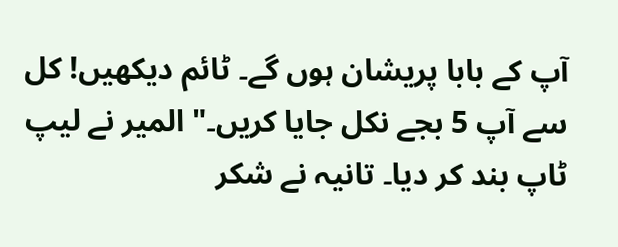آپ کے بابا پریشان ہوں گے۔ ٹائم دیکھیں! کل سے آپ 5 بجے نکل جایا کریں۔" المیر نے لیپ ٹاپ بند کر دیا۔ تانیہ نے شکر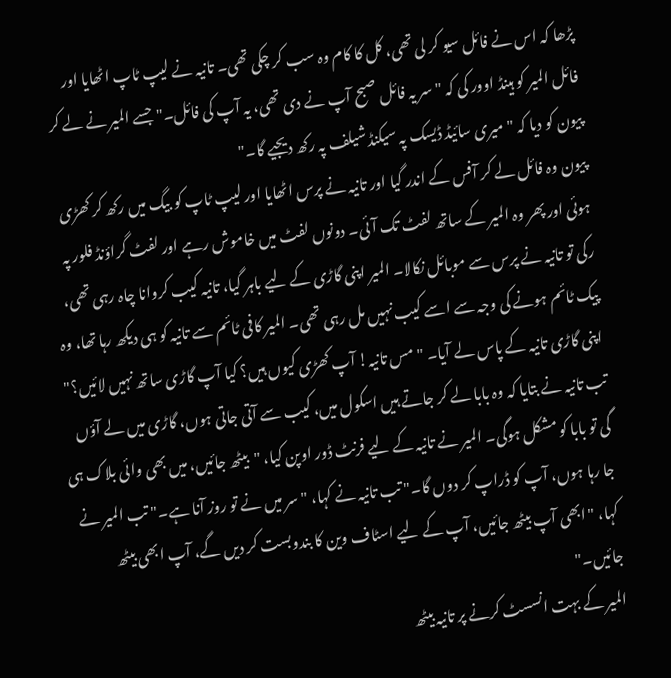پڑھا کہ اس نے فائل سیو کر لی تھی، کل کا کام وہ سب کر چکی تھی۔ تانیہ نے لیپ ٹاپ اٹھایا اور فائل المیر کو ہینڈ اوور کی کہ "سر یہ فائل صبح آپ نے دی تھی، یہ آپ کی فائل۔" جسے المیر نے لے کر پیون کو دیا کہ "میری سائیڈ ڈیسک پہ سیکنڈ شیلف پہ رکھ دیجیے گا۔"
پیون وہ فائل لے کر آفس کے اندر گیا اور تانیہ نے پرس اٹھایا اور لیپ ٹاپ کو بیگ میں رکھ کر کھڑی ہوئی اور پھر وہ المیر کے ساتھ لفٹ تک آئی۔ دونوں لفٹ میں خاموش رہے اور لفٹ گراؤنڈ فلور پہ رکی تو تانیہ نے پرس سے موبائل نکالا۔ المیر اپنی گاڑی کے لیے باہر گیا، تانیہ کیب کروانا چاہ رہی تھی، پیک ٹائم ہونے کی وجہ سے اسے کیب نہیں مل رہی تھی۔ المیر کافی ٹائم سے تانیہ کو ہی دیکھ رہا تھا، وہ اپنی گاڑی تانیہ کے پاس لے آیا۔ "مس تانیہ! آپ کھڑی کیوں ہیں؟ کیا آپ گاڑی ساتھ نہیں لائیں؟" تب تانیہ نے بتایا کہ وہ بابا لے کر جاتے ہیں اسکول میں، کیب سے آتی جاتی ہوں، گاڑی میں لے آؤں گی تو بابا کو مشکل ہوگی۔ المیر نے تانیہ کے لیے فرنٹ ڈور اوپن کیا، "بیٹھ جائیں، میں بھی وائی بلاک ہی جا رہا ہوں، آپ کو ڈراپ کر دوں گا۔" تب تانیہ نے کہا، "سر میں نے تو روز آنا ہے۔" تب المیر نے کہا، "ابھی آپ بیٹھ جائیں، آپ کے لیے اسٹاف وین کا بندوبست کر دیں گے، آپ ابھی بیٹھ جائیں۔"
المیر کے بہت انسسٹ کرنے پر تانیہ بیٹھ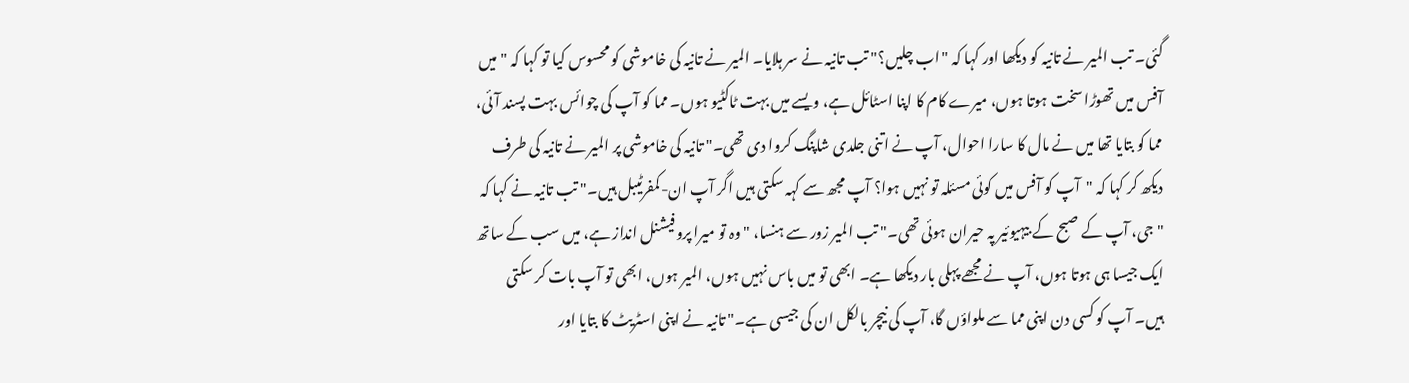گئی۔ تب المیر نے تانیہ کو دیکھا اور کہا کہ "اب چلیں؟" تب تانیہ نے سر ہلایا۔ المیر نے تانیہ کی خاموشی کو محسوس کیا تو کہا کہ "میں آفس میں تھوڑا سخت ہوتا ہوں، میرے کام کا اپنا اسٹائل ہے، ویسے میں بہت ٹاکٹیو ہوں۔ مما کو آپ کی چوائس بہت پسند آئی، مما کو بتایا تھا میں نے مال کا سارا احوال، آپ نے اتنی جلدی شاپنگ کروا دی تھی۔" تانیہ کی خاموشی پر المیر نے تانیہ کی طرف دیکھ کر کہا کہ "آپ کو آفس میں کوئی مسئلہ تو نہیں ہوا؟ آپ مجھ سے کہہ سکتی ہیں اگر آپ ان-کمفرٹیبل ہیں۔" تب تانیہ نے کہا کہ "جی، آپ کے صبح کے بیہیوئیر پہ حیران ہوئی تھی۔" تب المیر زور سے ہنسا، "وہ تو میرا پروفیشنل انداز ہے، میں سب کے ساتھ ایک جیسا ہی ہوتا ہوں، آپ نے مجھے پہلی بار دیکھا ہے۔ ابھی تو میں باس نہیں ہوں، المیر ہوں، ابھی تو آپ بات کر سکتی ہیں۔ آپ کو کسی دن اپنی مما سے ملواؤں گا، آپ کی نیچر بالکل ان کی جیسی ہے۔" تانیہ نے اپنی اسٹریٹ کا بتایا اور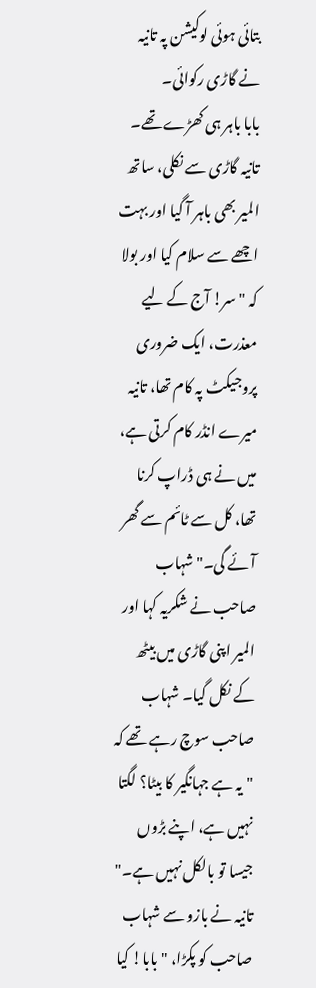بتائی ہوئی لوکیشن پہ تانیہ نے گاڑی رکوائی۔
بابا باہر ہی کھڑے تھے۔ تانیہ گاڑی سے نکلی، ساتھ المیر بھی باہر آ گیا اور بہت اچھے سے سلام کیا اور بولا کہ "سر! آج کے لیے معذرت، ایک ضروری پروجیکٹ پہ کام تھا، تانیہ میرے انڈر کام کرتی ہے، میں نے ہی ڈراپ کرنا تھا، کل سے ٹائم سے گھر آئے گی۔" شہاب صاحب نے شکریہ کہا اور المیر اپنی گاڑی میں بیٹھ کے نکل گیا۔ شہاب صاحب سوچ رہے تھے کہ "یہ ہے جہانگیر کا بیٹا؟ لگتا نہیں ہے، اپنے بڑوں جیسا تو بالکل نہیں ہے۔" تانیہ نے بازو سے شہاب صاحب کو پکڑا، "بابا! کیا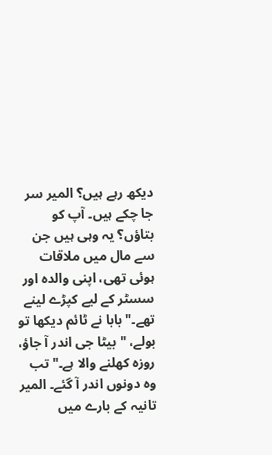دیکھ رہے ہیں؟ المیر سر جا چکے ہیں۔ آپ کو بتاؤں؟ یہ وہی ہیں جن سے مال میں ملاقات ہوئی تھی، اپنی والدہ اور سسٹر کے لیے کپڑے لینے تھے۔" بابا نے ٹائم دیکھا تو بولے، "بیٹا جی اندر آ جاؤ، روزہ کھلنے والا ہے۔" تب وہ دونوں اندر آ گئے۔ المیر تانیہ کے بارے میں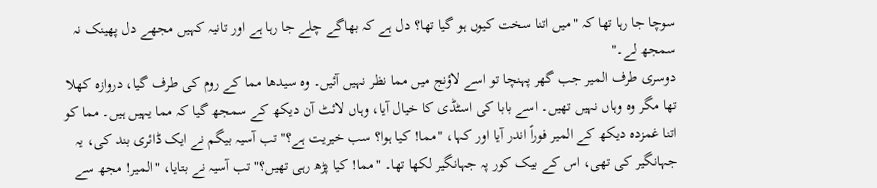سوچا جا رہا تھا کہ "میں اتنا سخت کیوں ہو گیا تھا؟ دل ہے کہ بھاگے چلے جا رہا ہے اور تانیہ کہیں مجھے دل پھینک نہ سمجھ لے۔"
دوسری طرف المیر جب گھر پہنچا تو اسے لاؤنج میں مما نظر نہیں آئیں۔ وہ سیدھا مما کے روم کی طرف گیا، دروازہ کھلا تھا مگر وہ وہاں نہیں تھیں۔ اسے بابا کی اسٹڈی کا خیال آیا، وہاں لائٹ آن دیکھ کے سمجھ گیا کہ مما یہیں ہیں۔ مما کو اتنا غمزدہ دیکھ کے المیر فوراً اندر آیا اور کہا، "مما! کیا ہوا؟ سب خیریت ہے؟" تب آسیہ بیگم نے ایک ڈائری بند کی، یہ جہانگیر کی تھی، اس کے بیک کور پہ جہانگیر لکھا تھا۔ "مما! کیا پڑھ رہی تھیں؟" تب آسیہ نے بتایا، "المیر! مجھ سے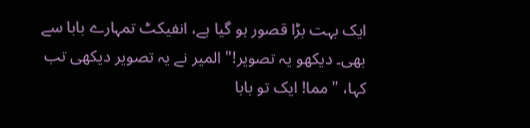ایک بہت بڑا قصور ہو گیا ہے، انفیکٹ تمہارے بابا سے بھی۔ دیکھو یہ تصویر!" المیر نے یہ تصویر دیکھی تب کہا، "مما! ایک تو بابا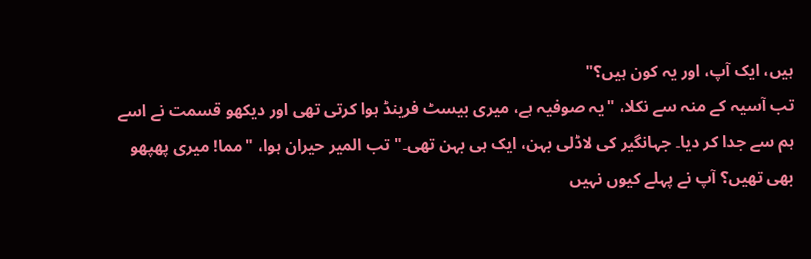ہیں، ایک آپ، اور یہ کون ہیں؟"
تب آسیہ کے منہ سے نکلا، "یہ صوفیہ ہے، میری بیسٹ فرینڈ ہوا کرتی تھی اور دیکھو قسمت نے اسے ہم سے جدا کر دیا۔ جہانگیر کی لاڈلی بہن، ایک ہی بہن تھی۔" تب المیر حیران ہوا، "مما! میری پھپھو بھی تھیں؟ آپ نے پہلے کیوں نہیں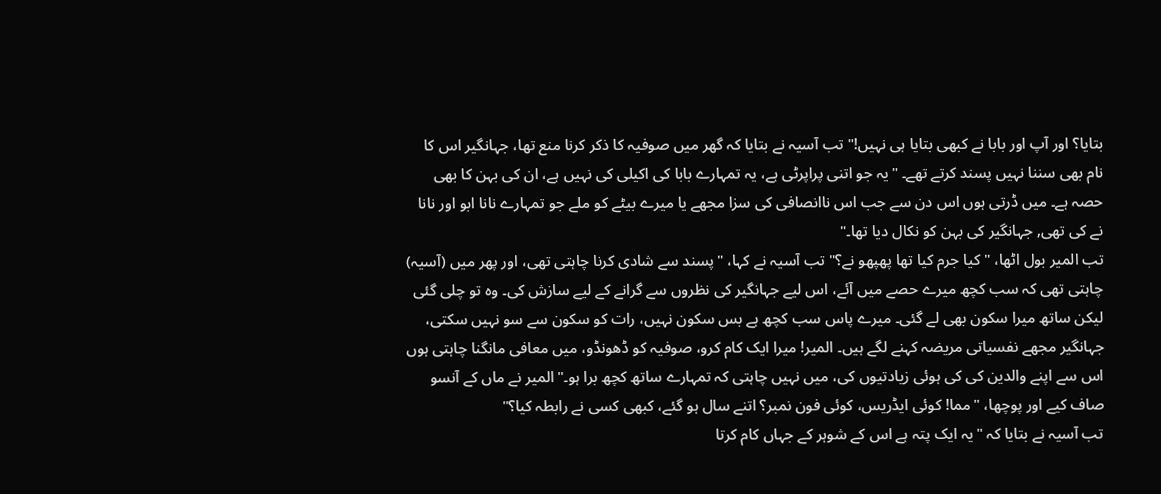بتایا؟ اور آپ اور بابا نے کبھی بتایا ہی نہیں!" تب آسیہ نے بتایا کہ گھر میں صوفیہ کا ذکر کرنا منع تھا، جہانگیر اس کا نام بھی سننا نہیں پسند کرتے تھے۔ "یہ جو اتنی پراپرٹی ہے، یہ تمہارے بابا کی اکیلی کی نہیں ہے، ان کی بہن کا بھی حصہ ہے۔ میں ڈرتی ہوں اس دن سے جب اس ناانصافی کی سزا مجھے یا میرے بیٹے کو ملے جو تمہارے نانا ابو اور نانا نے کی تھی, جہانگیر کی بہن کو نکال دیا تھا۔"
تب المیر بول اٹھا، "کیا جرم کیا تھا پھپھو نے؟" تب آسیہ نے کہا، "پسند سے شادی کرنا چاہتی تھی، اور پھر میں (آسیہ) چاہتی تھی کہ سب کچھ میرے حصے میں آئے، اس لیے جہانگیر کی نظروں سے گرانے کے لیے سازش کی۔ وہ تو چلی گئی لیکن ساتھ میرا سکون بھی لے گئی۔ میرے پاس سب کچھ ہے بس سکون نہیں، رات کو سکون سے سو نہیں سکتی، جہانگیر مجھے نفسیاتی مریضہ کہنے لگے ہیں۔ المیر! میرا ایک کام کرو، صوفیہ کو ڈھونڈو، میں معافی مانگنا چاہتی ہوں اس سے اپنے والدین کی کی ہوئی زیادتیوں کی، میں نہیں چاہتی کہ تمہارے ساتھ کچھ برا ہو۔" المیر نے ماں کے آنسو صاف کیے اور پوچھا، "مما! کوئی ایڈریس، کوئی فون نمبر؟ اتنے سال ہو گئے، کبھی کسی نے رابطہ کیا؟"
تب آسیہ نے بتایا کہ "یہ ایک پتہ ہے اس کے شوہر کے جہاں کام کرتا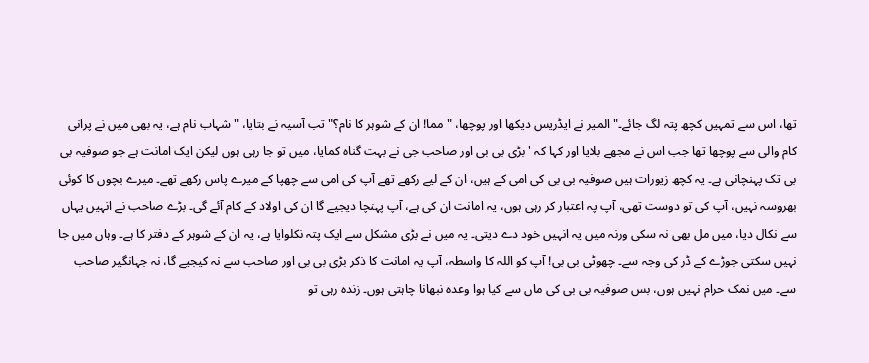تھا، اس سے تمہیں کچھ پتہ لگ جائے۔" المیر نے ایڈریس دیکھا اور پوچھا، "مما! ان کے شوہر کا نام؟" تب آسیہ نے بتایا، "شہاب نام ہے، یہ بھی میں نے پرانی کام والی سے پوچھا تھا جب اس نے مجھے بلایا اور کہا کہ 'بڑی بی بی اور صاحب جی نے بہت گناہ کمایا، میں تو جا رہی ہوں لیکن ایک امانت ہے جو صوفیہ بی بی تک پہنچانی ہے۔ یہ کچھ زیورات ہیں صوفیہ بی بی کی امی کے ہیں، ان کے لیے رکھے تھے آپ کی امی سے چھپا کے میرے پاس رکھے تھے۔ میرے بچوں کا کوئی بھروسہ نہیں، آپ کی تو دوست تھی، آپ پہ اعتبار کر رہی ہوں، یہ امانت ان کی ہے، آپ پہنچا دیجیے گا ان کی اولاد کے کام آئے گی۔ بڑے صاحب نے انہیں یہاں سے نکال دیا، میں مل بھی نہ سکی ورنہ میں یہ انہیں خود دے دیتی۔ یہ میں نے بڑی مشکل سے ایک پتہ نکلوایا ہے، یہ ان کے شوہر کے دفتر کا ہے۔ وہاں میں جا نہیں سکتی جوڑے کے ڈر کی وجہ سے۔ چھوٹی بی بی! آپ کو اللہ کا واسطہ، آپ یہ امانت کا ذکر بڑی بی بی اور صاحب سے نہ کیجیے گا، نہ جہانگیر صاحب سے۔ میں نمک حرام نہیں ہوں، بس صوفیہ بی بی کی ماں سے کیا ہوا وعدہ نبھانا چاہتی ہوں۔ زندہ رہی تو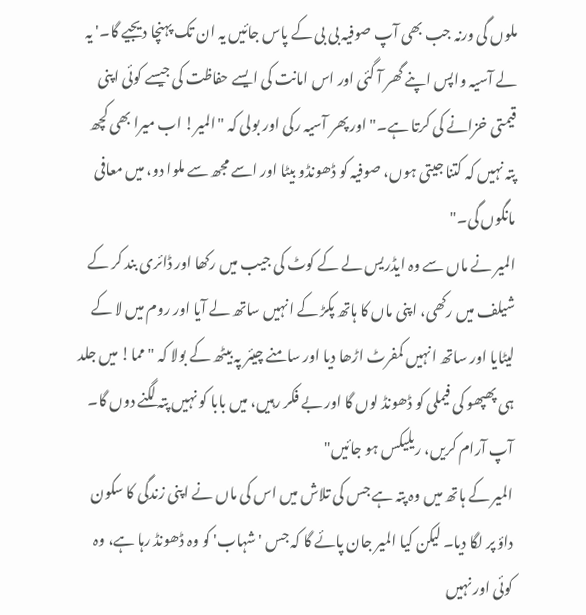ملوں گی ورنہ جب بھی آپ صوفیہ بی بی کے پاس جائیں یہ ان تک پہنچا دیجیے گا۔' یہ لے آسیہ واپس اپنے گھر آ گئی اور اس امانت کی ایسے حفاظت کی جیسے کوئی اپنی قیمتی خزانے کی کرتا ہے۔" اور پھر آسیہ رکی اور بولی کہ "المیر! اب میرا بھی کچھ پتہ نہیں کہ کتنا جیتی ہوں، صوفیہ کو ڈھونڈو بیٹا اور اسے مجھ سے ملوا دو، میں معافی مانگوں گی۔"
المیر نے ماں سے وہ ایڈریس لے کے کوٹ کی جیب میں رکھا اور ڈائری بند کر کے شیلف میں رکھی، اپنی ماں کا ہاتھ پکڑ کے انہیں ساتھ لے آیا اور روم میں لا کے لیٹایا اور ساتھ انہیں کمفرٹ اڑھا دیا اور سامنے چیئر پہ بیٹھ کے بولا کہ "مما! میں جلد ہی پھپھو کی فیملی کو ڈھونڈ لوں گا اور بے فکر رہیں، میں بابا کو نہیں پتہ لگنے دوں گا۔ آپ آرام کریں، ریلیکس ہو جائیں"
المیر کے ہاتھ میں وہ پتہ ہے جس کی تلاش میں اس کی ماں نے اپنی زندگی کا سکون داؤ پر لگا دیا۔ لیکن کیا المیر جان پائے گا کہ جس 'شہاب' کو وہ ڈھونڈ رہا ہے، وہ کوئی اور نہیں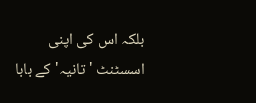بلکہ اس کی اپنی اسسٹنٹ 'تانیہ' کے بابا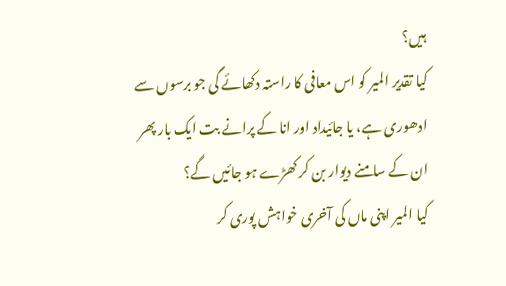ہیں؟
کیا تقدیر المیر کو اس معافی کا راستہ دکھائے گی جو برسوں سے ادھوری ہے، یا جائیداد اور انا کے پرانے بت ایک بار پھر ان کے سامنے دیوار بن کر کھڑے ہو جائیں گے؟
کیا المیر اپنی ماں کی آخری خواہش پوری کر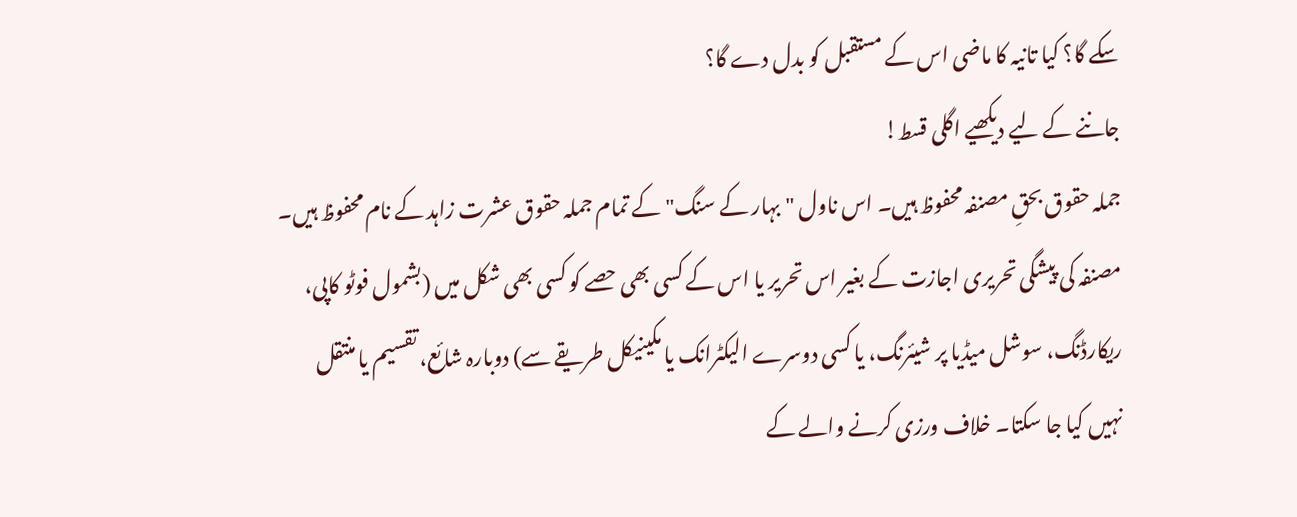سکے گا؟ کیا تانیہ کا ماضی اس کے مستقبل کو بدل دے گا؟
جاننے کے لیے دیکھیے اگلی قسط!
جملہ حقوق بحقِ مصنفہ محفوظ ہیں۔ اس ناول "بہار کے سنگ" کے تمام جملہ حقوق عشرت زاہد کے نام محفوظ ہیں۔ مصنفہ کی پیشگی تحریری اجازت کے بغیر اس تحریر یا اس کے کسی بھی حصے کو کسی بھی شکل میں (بشمول فوٹو کاپی، ریکارڈنگ، سوشل میڈیا پر شیئرنگ، یا کسی دوسرے الیکٹرانک یا مکینیکل طریقے سے) دوبارہ شائع، تقسیم یا منتقل نہیں کیا جا سکتا۔ خلاف ورزی کرنے والے کے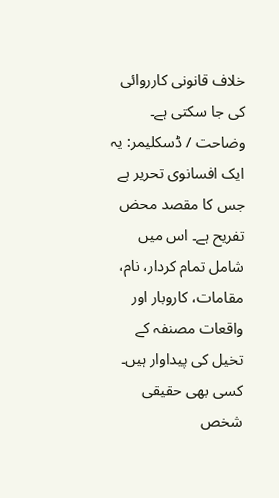خلاف قانونی کارروائی کی جا سکتی ہے۔
وضاحت / ڈسکلیمر: یہ ایک افسانوی تحریر ہے جس کا مقصد محض تفریح ہے۔ اس میں شامل تمام کردار، نام، مقامات، کاروبار اور واقعات مصنفہ کے تخیل کی پیداوار ہیں۔ کسی بھی حقیقی شخص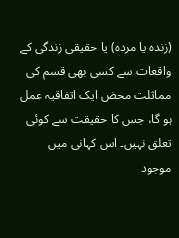(زندہ یا مردہ) یا حقیقی زندگی کے واقعات سے کسی بھی قسم کی مماثلت محض ایک اتفاقیہ عمل ہو گا، جس کا حقیقت سے کوئی تعلق نہیں۔ اس کہانی میں موجود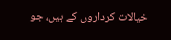خیالات کرداروں کے ہیں، جو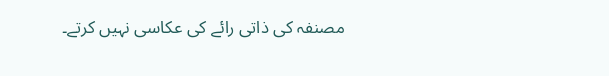مصنفہ کی ذاتی رائے کی عکاسی نہیں کرتے۔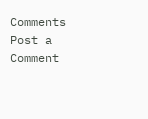Comments
Post a Comment